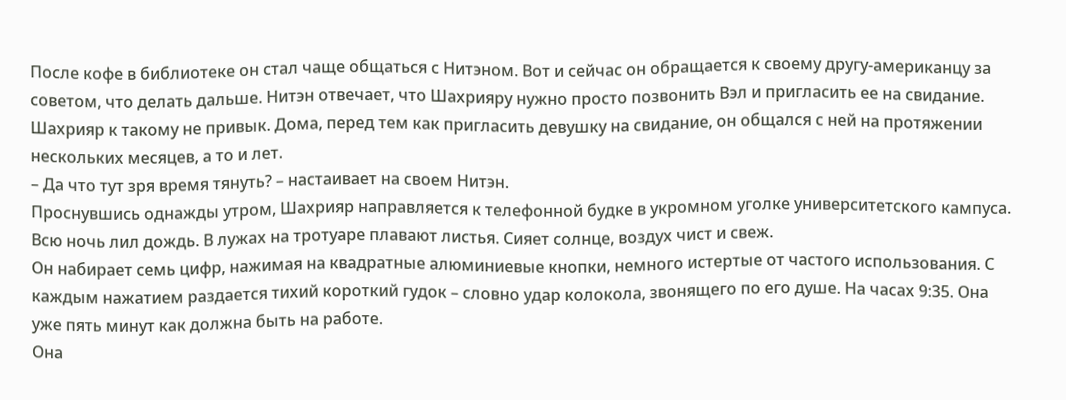После кофе в библиотеке он стал чаще общаться с Нитэном. Вот и сейчас он обращается к своему другу-американцу за советом, что делать дальше. Нитэн отвечает, что Шахрияру нужно просто позвонить Вэл и пригласить ее на свидание. Шахрияр к такому не привык. Дома, перед тем как пригласить девушку на свидание, он общался с ней на протяжении нескольких месяцев, а то и лет.
– Да что тут зря время тянуть? – настаивает на своем Нитэн.
Проснувшись однажды утром, Шахрияр направляется к телефонной будке в укромном уголке университетского кампуса. Всю ночь лил дождь. В лужах на тротуаре плавают листья. Сияет солнце, воздух чист и свеж.
Он набирает семь цифр, нажимая на квадратные алюминиевые кнопки, немного истертые от частого использования. С каждым нажатием раздается тихий короткий гудок – словно удар колокола, звонящего по его душе. На часах 9:35. Она уже пять минут как должна быть на работе.
Она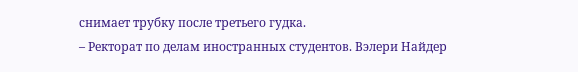снимает трубку после третьего гудка.
– Ректорат по делам иностранных студентов. Вэлери Найдер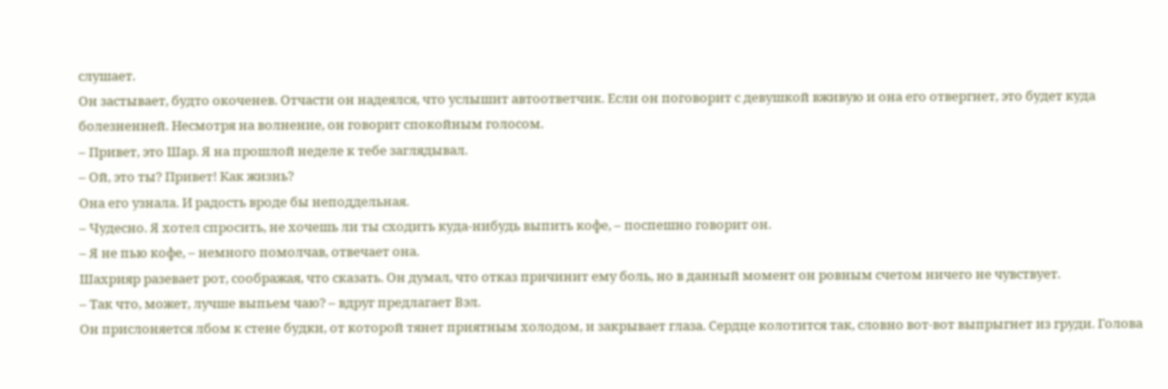слушает.
Он застывает, будто окоченев. Отчасти он надеялся, что услышит автоответчик. Если он поговорит с девушкой вживую и она его отвергнет, это будет куда болезненней. Несмотря на волнение, он говорит спокойным голосом.
– Привет, это Шар. Я на прошлой неделе к тебе заглядывал.
– Ой, это ты? Привет! Как жизнь?
Она его узнала. И радость вроде бы неподдельная.
– Чудесно. Я хотел спросить, не хочешь ли ты сходить куда-нибудь выпить кофе, – поспешно говорит он.
– Я не пью кофе, – немного помолчав, отвечает она.
Шахрияр разевает рот, соображая, что сказать. Он думал, что отказ причинит ему боль, но в данный момент он ровным счетом ничего не чувствует.
– Так что, может, лучше выпьем чаю? – вдруг предлагает Вэл.
Он прислоняется лбом к стене будки, от которой тянет приятным холодом, и закрывает глаза. Сердце колотится так, словно вот-вот выпрыгнет из груди. Голова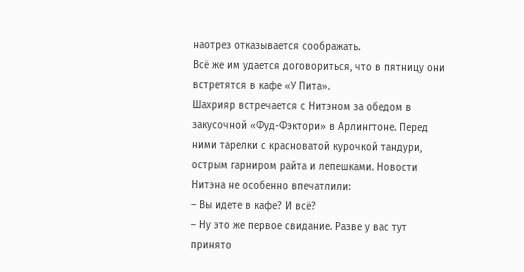наотрез отказывается соображать.
Всё же им удается договориться, что в пятницу они встретятся в кафе «У Пита».
Шахрияр встречается с Нитэном за обедом в закусочной «Фуд-Фэктори» в Арлингтоне. Перед ними тарелки с красноватой курочкой тандури, острым гарниром райта и лепешками. Новости Нитэна не особенно впечатлили:
– Вы идете в кафе? И всё?
– Ну это же первое свидание. Разве у вас тут принято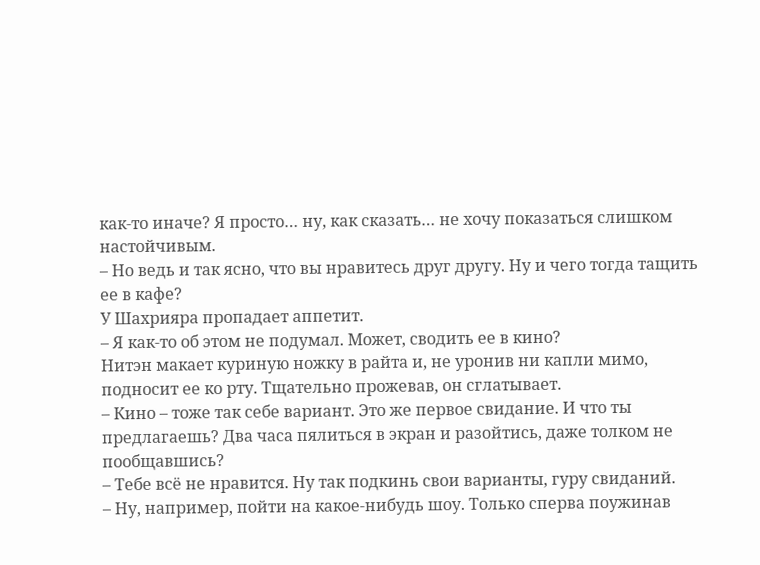как-то иначе? Я просто… ну, как сказать… не хочу показаться слишком настойчивым.
– Но ведь и так ясно, что вы нравитесь друг другу. Ну и чего тогда тащить ее в кафе?
У Шахрияра пропадает аппетит.
– Я как-то об этом не подумал. Может, сводить ее в кино?
Нитэн макает куриную ножку в райта и, не уронив ни капли мимо, подносит ее ко рту. Тщательно прожевав, он сглатывает.
– Кино – тоже так себе вариант. Это же первое свидание. И что ты предлагаешь? Два часа пялиться в экран и разойтись, даже толком не пообщавшись?
– Тебе всё не нравится. Ну так подкинь свои варианты, гуру свиданий.
– Ну, например, пойти на какое-нибудь шоу. Только сперва поужинав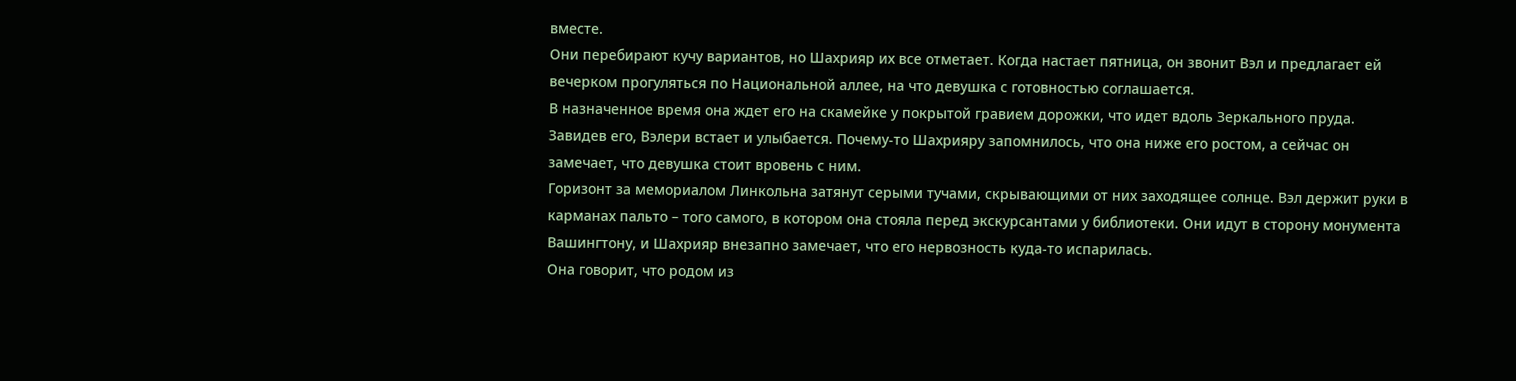вместе.
Они перебирают кучу вариантов, но Шахрияр их все отметает. Когда настает пятница, он звонит Вэл и предлагает ей вечерком прогуляться по Национальной аллее, на что девушка с готовностью соглашается.
В назначенное время она ждет его на скамейке у покрытой гравием дорожки, что идет вдоль Зеркального пруда. Завидев его, Вэлери встает и улыбается. Почему-то Шахрияру запомнилось, что она ниже его ростом, а сейчас он замечает, что девушка стоит вровень с ним.
Горизонт за мемориалом Линкольна затянут серыми тучами, скрывающими от них заходящее солнце. Вэл держит руки в карманах пальто – того самого, в котором она стояла перед экскурсантами у библиотеки. Они идут в сторону монумента Вашингтону, и Шахрияр внезапно замечает, что его нервозность куда-то испарилась.
Она говорит, что родом из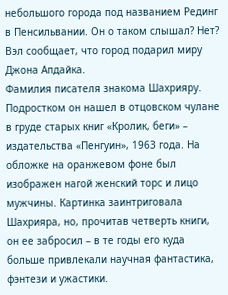небольшого города под названием Рединг в Пенсильвании. Он о таком слышал? Нет? Вэл сообщает, что город подарил миру Джона Апдайка.
Фамилия писателя знакома Шахрияру. Подростком он нашел в отцовском чулане в груде старых книг «Кролик, беги» – издательства «Пенгуин», 1963 года. На обложке на оранжевом фоне был изображен нагой женский торс и лицо мужчины. Картинка заинтриговала Шахрияра, но, прочитав четверть книги, он ее забросил – в те годы его куда больше привлекали научная фантастика, фэнтези и ужастики.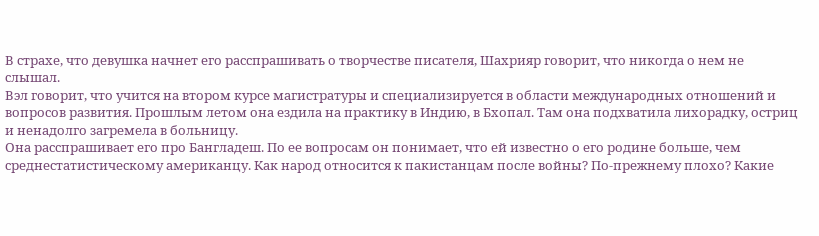В страхе, что девушка начнет его расспрашивать о творчестве писателя, Шахрияр говорит, что никогда о нем не слышал.
Вэл говорит, что учится на втором курсе магистратуры и специализируется в области международных отношений и вопросов развития. Прошлым летом она ездила на практику в Индию, в Бхопал. Там она подхватила лихорадку, остриц и ненадолго загремела в больницу.
Она расспрашивает его про Бангладеш. По ее вопросам он понимает, что ей известно о его родине больше, чем среднестатистическому американцу. Как народ относится к пакистанцам после войны? По-прежнему плохо? Какие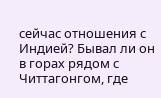сейчас отношения с Индией? Бывал ли он в горах рядом с Читтагонгом, где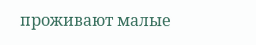проживают малые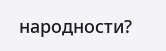народности?